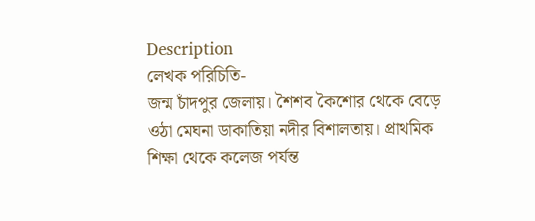Description
লেখক পরিচিতি-
জন্ম চাঁদপুর জেলায়। শৈশব কৈশোর থেকে বেড়ে ওঠা মেঘনা ডাকাতিয়া নদীর বিশালতায়। প্রাথমিক শিক্ষা থেকে কলেজ পর্যন্ত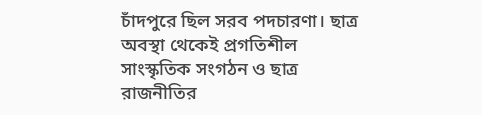চাঁদপুরে ছিল সরব পদচারণা। ছাত্র অবস্থা থেকেই প্রগতিশীল সাংস্কৃতিক সংগঠন ও ছাত্র রাজনীতির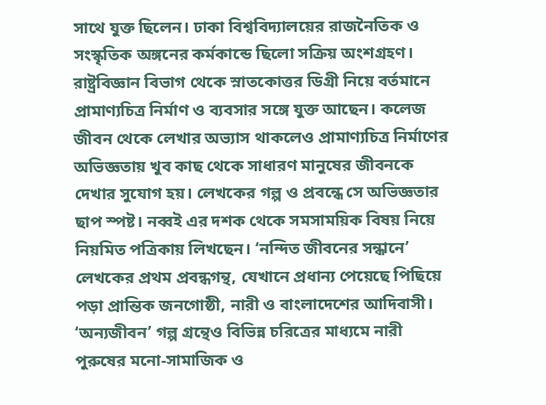সাথে যুক্ত ছিলেন। ঢাকা বিশ্ববিদ্যালয়ের রাজনৈতিক ও সংস্কৃতিক অঙ্গনের কর্মকান্ডে ছিলো সক্রিয় অংশগ্রহণ। রাষ্ট্রবিজ্ঞান বিভাগ থেকে স্নাতকোত্তর ডিগ্রী নিয়ে বর্তমানে প্রামাণ্যচিত্র নির্মাণ ও ব্যবসার সঙ্গে যুক্ত আছেন। কলেজ জীবন থেকে লেখার অভ্যাস থাকলেও প্রামাণ্যচিত্র নির্মাণের অভিজ্ঞতায় খুব কাছ থেকে সাধারণ মানুষের জীবনকে দেখার সুযোগ হয়। লেখকের গল্প ও প্রবন্ধে সে অভিজ্ঞতার ছাপ স্পষ্ট। নব্বই এর দশক থেকে সমসাময়িক বিষয় নিয়ে নিয়মিত পত্রিকায় লিখছেন। ‘নন্দিত জীবনের সন্ধানে’ লেখকের প্রথম প্রবন্ধগন্থ, যেখানে প্রধান্য পেয়েছে পিছিয়ে পড়া প্রান্তিক জনগোষ্ঠী, নারী ও বাংলাদেশের আদিবাসী। ‘অন্যজীবন’ গল্প গ্রন্থেও বিভিন্ন চরিত্রের মাধ্যমে নারী পুরুষের মনো-সামাজিক ও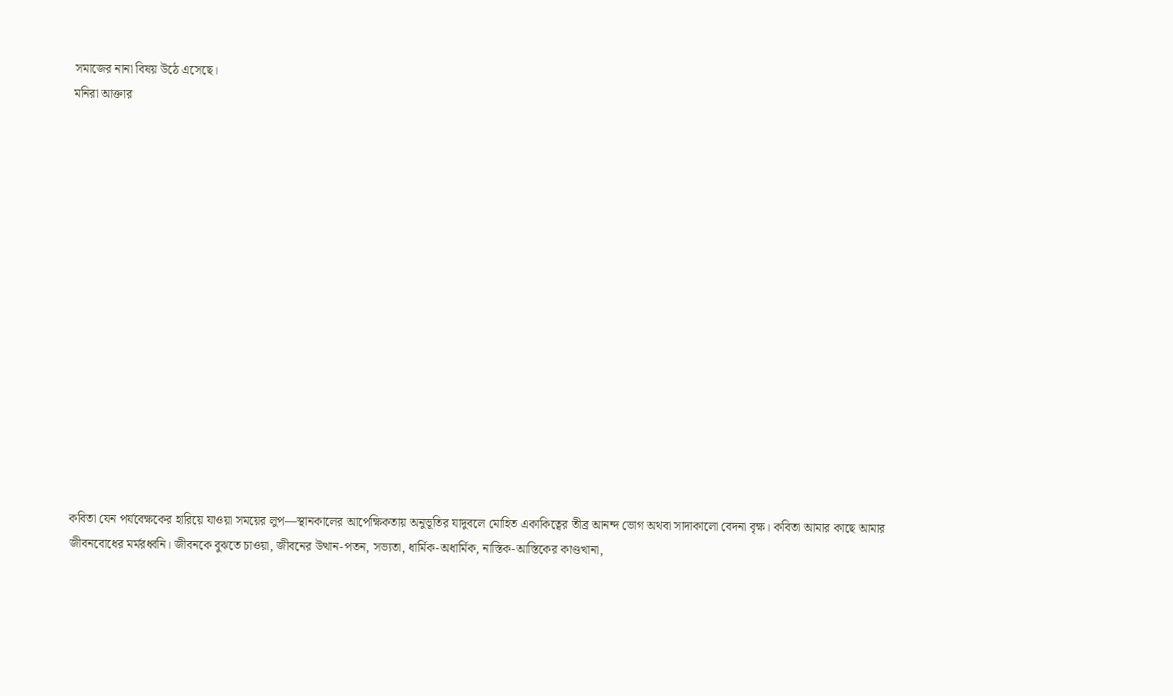সমাজের নানা বিষয় উঠে এসেছে।
মনিরা আক্তার
















কবিতা যেন পর্যবেক্ষকের হারিয়ে যাওয়া সময়ের লুপ―স্থানকালের আপেক্ষিকতায় অনুভূতির যাদুবলে মোহিত একাকিত্বের তীব্র আনন্দ ভোগ অথবা সাদাকালো বেদনা বৃক্ষ। কবিতা আমার কাছে আমার জীবনবোধের মর্মরধ্বনি। জীবনকে বুঝতে চাওয়া, জীবনের উত্থান-পতন, সভ্যতা, ধার্মিক-অধার্মিক, নাস্তিক-আস্তিকের কাণ্ডখানা,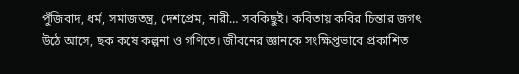পুঁজিবাদ, ধর্ম, সমাজতন্ত্র, দেশপ্রেম, নারী… সবকিছুই। কবিতায় কবির চিন্তার জগৎ উঠে আসে, ছক কষে কল্পনা ও গণিতে। জীবনের জ্ঞানকে সংক্ষিপ্তভাবে প্রকাশিত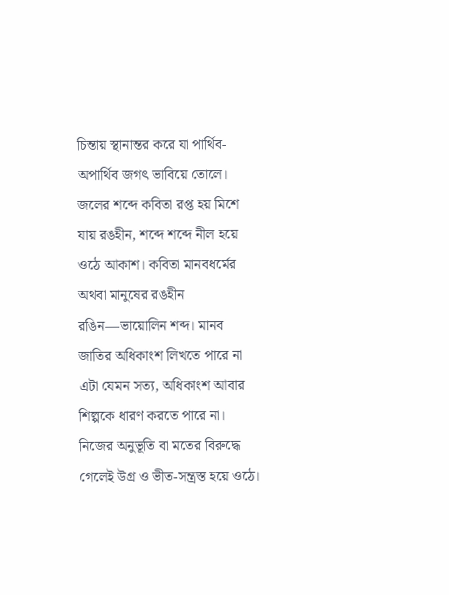চিন্তায় স্থানান্তর করে যা পার্থিব-অপার্থিব জগৎ ভাবিয়ে তোলে। জলের শব্দে কবিতা রপ্ত হয় মিশে যায় রঙহীন, শব্দে শব্দে নীল হয়ে ওঠে আকাশ। কবিতা মানবধর্মের অথবা মানুষের রঙহীন রঙিন―ভায়োলিন শব্দ। মানব জাতির অধিকাংশ লিখতে পারে না এটা যেমন সত্য, অধিকাংশ আবার শিল্পকে ধারণ করতে পারে না। নিজের অনুভূতি বা মতের বিরুদ্ধে গেলেই উগ্র ও ভীত-সন্ত্রস্ত হয়ে ওঠে।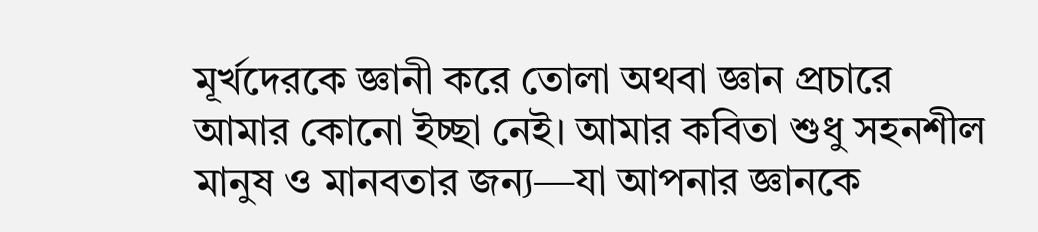মূর্খদেরকে জ্ঞানী করে তোলা অথবা জ্ঞান প্রচারে আমার কোনো ইচ্ছা নেই। আমার কবিতা শুধু সহনশীল মানুষ ও মানবতার জন্য―যা আপনার জ্ঞানকে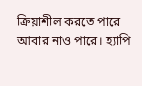ক্রিয়াশীল করতে পারে আবার নাও পারে। হ্যাপি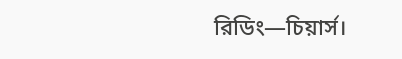রিডিং―চিয়ার্স।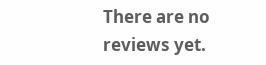There are no reviews yet.